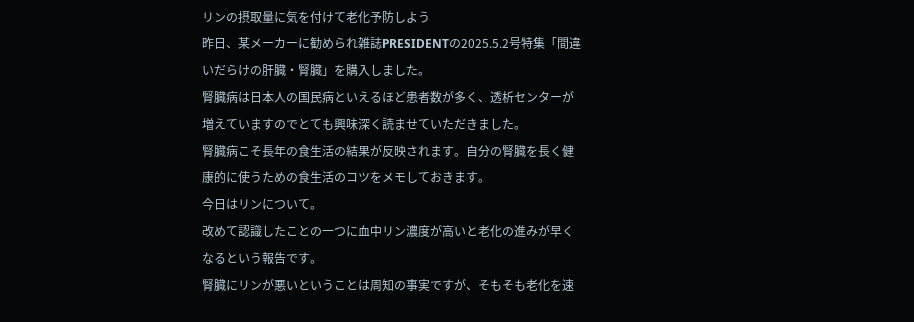リンの摂取量に気を付けて老化予防しよう
昨日、某メーカーに勧められ雑誌PRESIDENTの2025.5.2号特集「間違いだらけの肝臓・腎臓」を購入しました。
腎臓病は日本人の国民病といえるほど患者数が多く、透析センターが増えていますのでとても興味深く読ませていただきました。
腎臓病こそ長年の食生活の結果が反映されます。自分の腎臓を長く健康的に使うための食生活のコツをメモしておきます。
今日はリンについて。
改めて認識したことの一つに血中リン濃度が高いと老化の進みが早くなるという報告です。
腎臓にリンが悪いということは周知の事実ですが、そもそも老化を速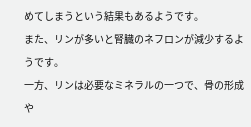めてしまうという結果もあるようです。
また、リンが多いと腎臓のネフロンが減少するようです。
一方、リンは必要なミネラルの一つで、骨の形成や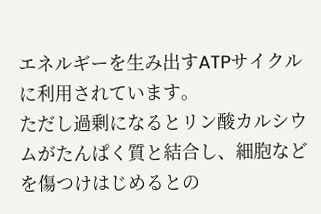エネルギーを生み出すATPサイクルに利用されています。
ただし過剰になるとリン酸カルシウムがたんぱく質と結合し、細胞などを傷つけはじめるとの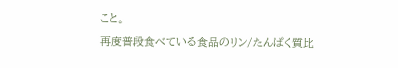こと。
再度普段食べている食品のリン/たんぱく質比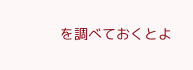を調べておくとよ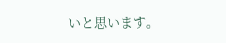いと思います。